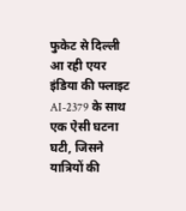फुकेट से दिल्ली आ रही एयर इंडिया की फ्लाइट AI-2379 के साथ एक ऐसी घटना घटी, जिसने यात्रियों की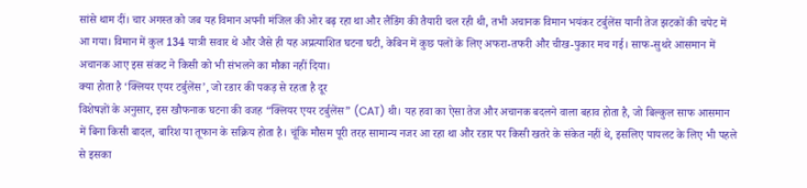सांसे थाम दीं। चार अगस्त को जब यह विमान अपनी मंजिल की ओर बढ़ रहा था और लैंडिंग की तैयारी चल रही थी, तभी अचानक विमान भयंकर टर्बुलेंस यानी तेज झटकों की चपेट में आ गया। विमान में कुल 134 यात्री सवार थे और जैसे ही यह अप्रत्याशित घटना घटी, केबिन में कुछ पलों के लिए अफरा-तफरी और चीख-पुकार मच गई। साफ-सुथरे आसमान में अचानक आए इस संकट ने किसी को भी संभलने का मौका नहीं दिया।
क्या होता है ‘क्लियर एयर टर्बुलेंस’, जो रडार की पकड़ से रहता है दूर
विशेषज्ञों के अनुसार, इस खौफनाक घटना की वजह “क्लियर एयर टर्बुलेंस” (CAT) थी। यह हवा का ऐसा तेज और अचानक बदलने वाला बहाव होता है, जो बिल्कुल साफ आसमान में बिना किसी बादल, बारिश या तूफान के सक्रिय होता है। चूंकि मौसम पूरी तरह सामान्य नजर आ रहा था और रडार पर किसी खतरे के संकेत नहीं थे, इसलिए पायलट के लिए भी पहले से इसका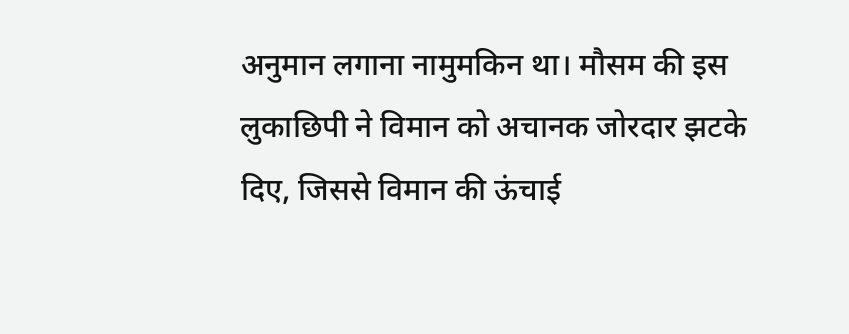अनुमान लगाना नामुमकिन था। मौसम की इस लुकाछिपी ने विमान को अचानक जोरदार झटके दिए, जिससे विमान की ऊंचाई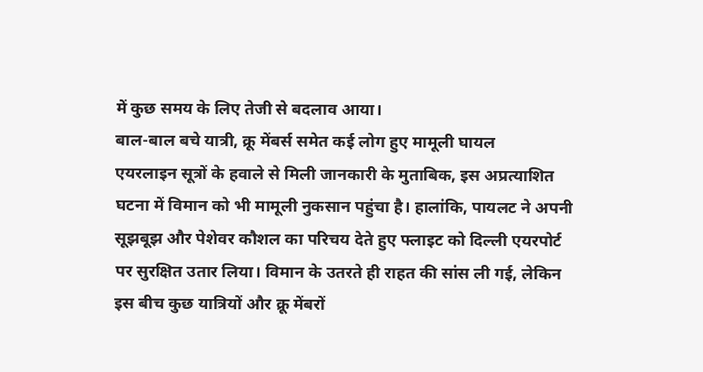में कुछ समय के लिए तेजी से बदलाव आया।
बाल-बाल बचे यात्री, क्रू मेंबर्स समेत कई लोग हुए मामूली घायल
एयरलाइन सूत्रों के हवाले से मिली जानकारी के मुताबिक, इस अप्रत्याशित घटना में विमान को भी मामूली नुकसान पहुंचा है। हालांकि, पायलट ने अपनी सूझबूझ और पेशेवर कौशल का परिचय देते हुए फ्लाइट को दिल्ली एयरपोर्ट पर सुरक्षित उतार लिया। विमान के उतरते ही राहत की सांस ली गई, लेकिन इस बीच कुछ यात्रियों और क्रू मेंबरों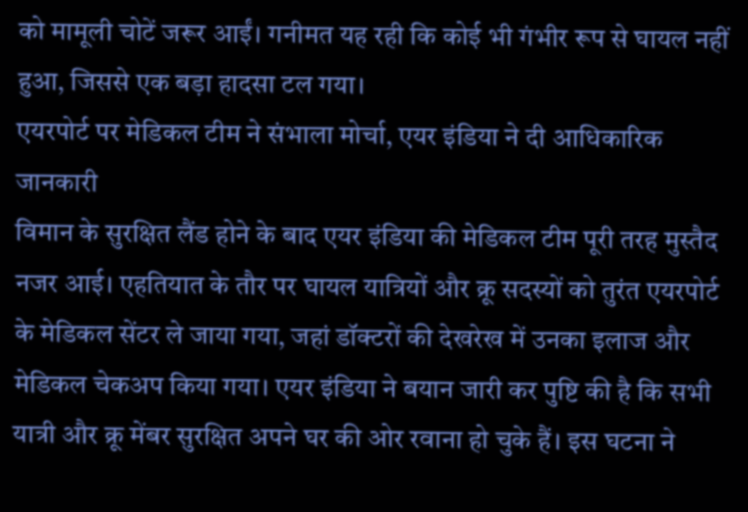को मामूली चोटें जरूर आईं। गनीमत यह रही कि कोई भी गंभीर रूप से घायल नहीं हुआ, जिससे एक बड़ा हादसा टल गया।
एयरपोर्ट पर मेडिकल टीम ने संभाला मोर्चा, एयर इंडिया ने दी आधिकारिक जानकारी
विमान के सुरक्षित लैंड होने के बाद एयर इंडिया की मेडिकल टीम पूरी तरह मुस्तैद नजर आई। एहतियात के तौर पर घायल यात्रियों और क्रू सदस्यों को तुरंत एयरपोर्ट के मेडिकल सेंटर ले जाया गया, जहां डॉक्टरों की देखरेख में उनका इलाज और मेडिकल चेकअप किया गया। एयर इंडिया ने बयान जारी कर पुष्टि की है कि सभी यात्री और क्रू मेंबर सुरक्षित अपने घर की ओर रवाना हो चुके हैं। इस घटना ने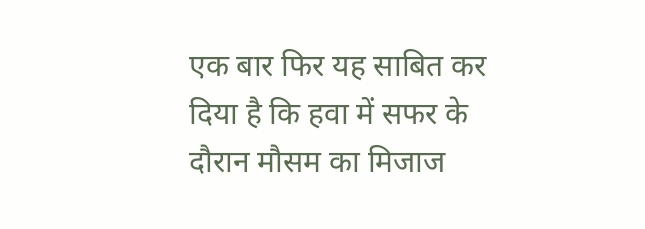एक बार फिर यह साबित कर दिया है कि हवा में सफर के दौरान मौसम का मिजाज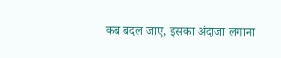कब बदल जाए, इसका अंदाजा लगाना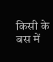किसी के बस में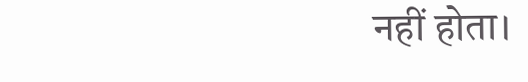नहीं होता।